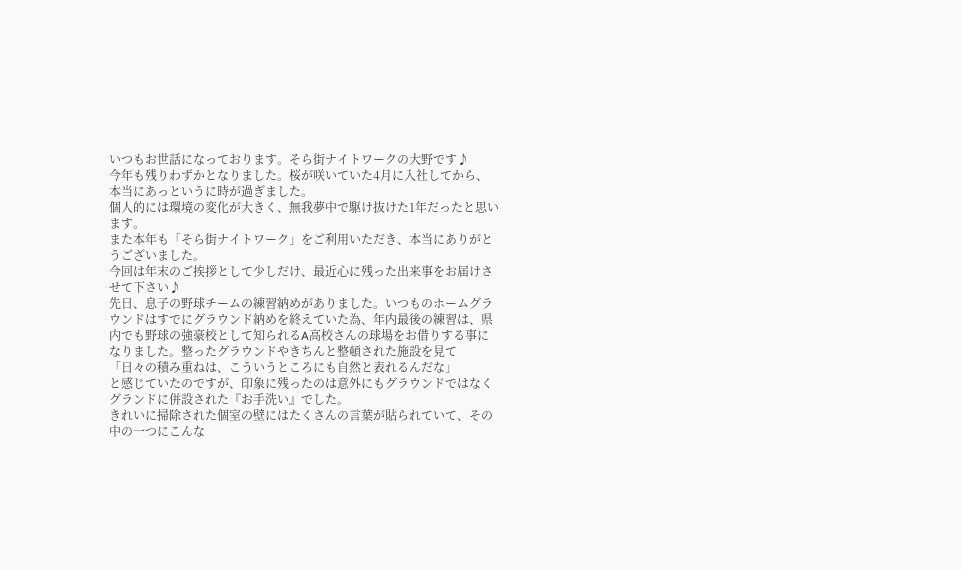いつもお世話になっております。そら街ナイトワークの大野です♪
今年も残りわずかとなりました。桜が咲いていた4月に入社してから、本当にあっというに時が過ぎました。
個人的には環境の変化が大きく、無我夢中で駆け抜けた1年だったと思います。
また本年も「そら街ナイトワーク」をご利用いただき、本当にありがとうございました。
今回は年末のご挨拶として少しだけ、最近心に残った出来事をお届けさせて下さい♪
先日、息子の野球チームの練習納めがありました。いつものホームグラウンドはすでにグラウンド納めを終えていた為、年内最後の練習は、県内でも野球の強豪校として知られるA高校さんの球場をお借りする事になりました。整ったグラウンドやきちんと整頓された施設を見て
「日々の積み重ねは、こういうところにも自然と表れるんだな」
と感じていたのですが、印象に残ったのは意外にもグラウンドではなくグランドに併設された『お手洗い』でした。
きれいに掃除された個室の壁にはたくさんの言葉が貼られていて、その中の一つにこんな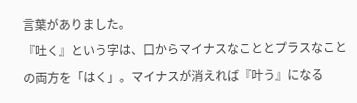言葉がありました。
『吐く』という字は、口からマイナスなこととプラスなことの両方を「はく」。マイナスが消えれば『叶う』になる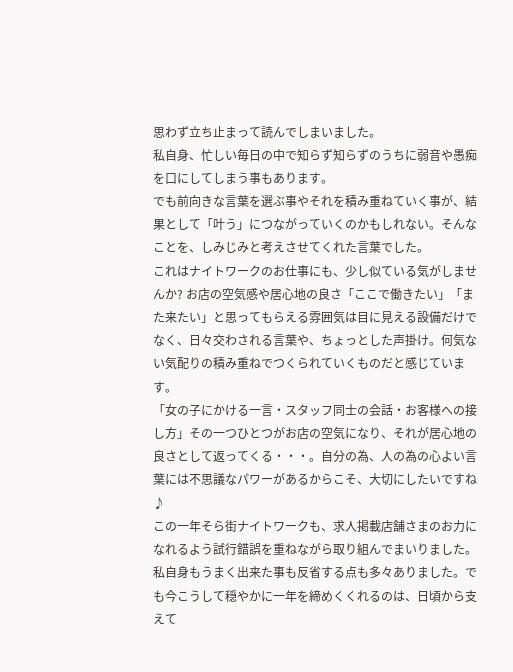思わず立ち止まって読んでしまいました。
私自身、忙しい毎日の中で知らず知らずのうちに弱音や愚痴を口にしてしまう事もあります。
でも前向きな言葉を選ぶ事やそれを積み重ねていく事が、結果として「叶う」につながっていくのかもしれない。そんなことを、しみじみと考えさせてくれた言葉でした。
これはナイトワークのお仕事にも、少し似ている気がしませんか? お店の空気感や居心地の良さ「ここで働きたい」「また来たい」と思ってもらえる雰囲気は目に見える設備だけでなく、日々交わされる言葉や、ちょっとした声掛け。何気ない気配りの積み重ねでつくられていくものだと感じています。
「女の子にかける一言・スタッフ同士の会話・お客様への接し方」その一つひとつがお店の空気になり、それが居心地の良さとして返ってくる・・・。自分の為、人の為の心よい言葉には不思議なパワーがあるからこそ、大切にしたいですね♪
この一年そら街ナイトワークも、求人掲載店舗さまのお力になれるよう試行錯誤を重ねながら取り組んでまいりました。私自身もうまく出来た事も反省する点も多々ありました。でも今こうして穏やかに一年を締めくくれるのは、日頃から支えて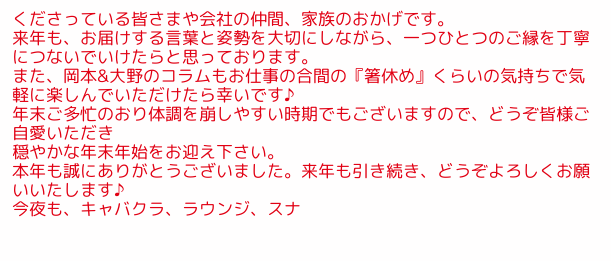くださっている皆さまや会社の仲間、家族のおかげです。
来年も、お届けする言葉と姿勢を大切にしながら、一つひとつのご縁を丁寧につないでいけたらと思っております。
また、岡本&大野のコラムもお仕事の合間の『箸休め』くらいの気持ちで気軽に楽しんでいただけたら幸いです♪
年末ご多忙のおり体調を崩しやすい時期でもございますので、どうぞ皆様ご自愛いただき
穏やかな年末年始をお迎え下さい。
本年も誠にありがとうございました。来年も引き続き、どうぞよろしくお願いいたします♪
今夜も、キャバクラ、ラウンジ、スナ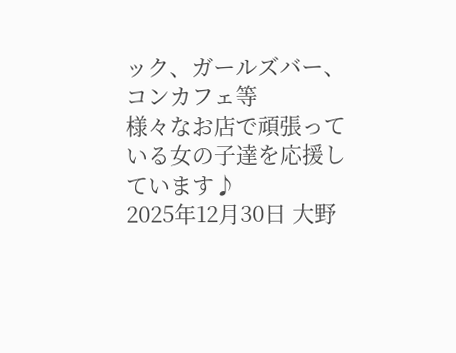ック、ガールズバー、コンカフェ等
様々なお店で頑張っている女の子達を応援しています♪
2025年12月30日 大野